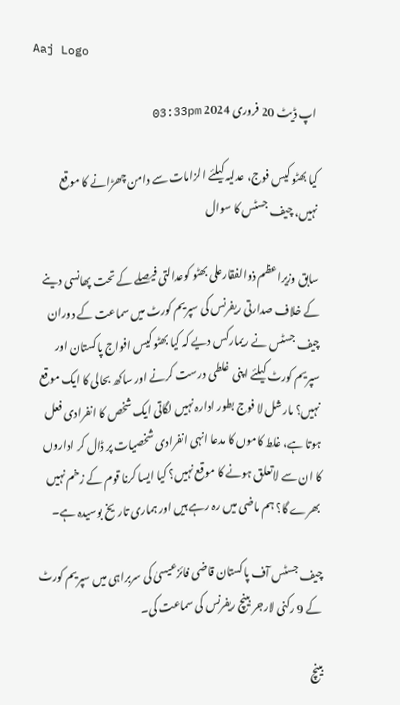Aaj Logo

اپ ڈیٹ 20 فروری 2024 03:33pm

کیا بھٹو کیس فوج، عدلیہ کیلئے الزامات سے دامن چھڑانے کا موقع نہیں، چیف جسٹس کا سوال

سابق وزیراعظم ذوالفقارعلی بھٹو کوعدالتی فیصلے کے تحت پھانسی دینے کے خلاف صدارتی ریفرنس کی سپریم کورٹ میں سماعت کے دوران چیف جسٹس نے ریمارکس دیے کہ کیا بھٹو کیس افواج پاکستان اور سپریم کورٹ کیلئے اپنی غلطی درست کرنے اور ساکھ بحالی کا ایک موقع نہیں؟ مارشل لا فوج بطور ادارہ نہیں لگاتی ایک شخص کا انفرادی فعل ہوتا ہے، غلط کاموں کا مدعا انہی انفرادی شخصیات پر ڈال کر اداروں کا ان سے لاتعلق ہونے کا موقع نہیں؟ کیا ایسا کرنا قوم کے زخم نہیں بھرے گا؟ ہم ماضی میں رہ رہے ہیں اور ہماری تاریخ بوسیدہ ہے۔

چیف جسٹس آف پاکستان قاضی فائزعیسیٰ کی سربراہی میں سپریم کورٹ کے 9 رکنی لارجر بینچ ریفرنس کی سماعت کی۔

بینچ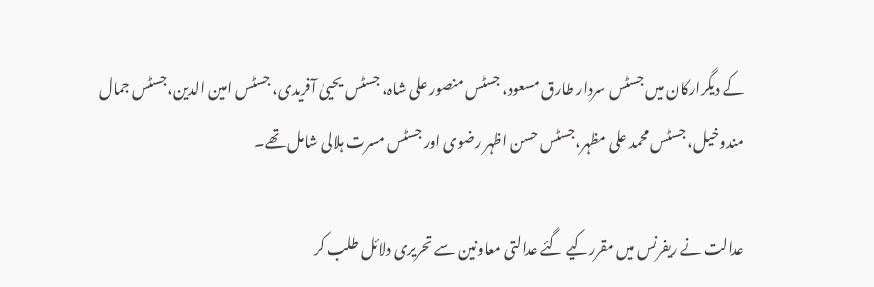کے دیگرارکان میں جسٹس سردار طارق مسعود، جسٹس منصور علی شاہ، جسٹس یحییٰ آفریدی، جسٹس امین الدین،جسٹس جمال مندوخیل، جسٹس محمد علی مظہر،جسٹس حسن اظہر رضوی اور جسٹس مسرت ہلالی شامل تھے۔

عدالت نے ریفرنس میں مقررکیے گئے عدالتی معاونین سے تحریری دلائل طلب کر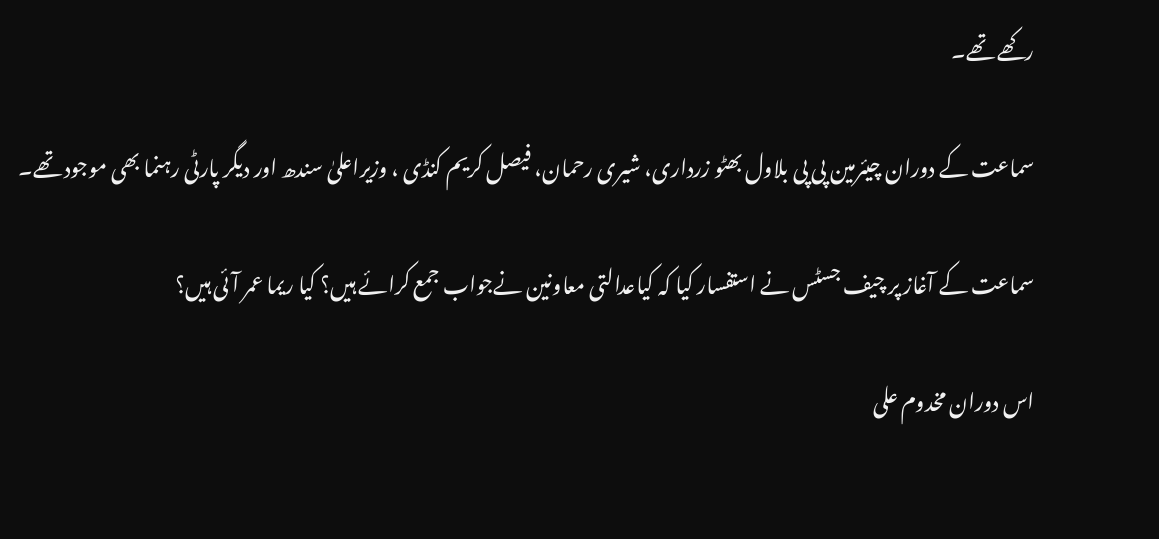رکھے تھے۔

سماعت کے دوران چیئرمین پی پی بلاول بھٹو زرداری، شیری رحمان، فیصل کریم کنڈی ، وزیراعلیٰ سندھ اور دیگر پارٹی رہنما بھی موجود تھے۔

سماعت کے آغاز پر چیف جسٹس نے استفسار کیا کہ کیاعدالتی معاونین نےجواب جمع کرائے ہیں؟ کیا ریما عمر آئی ہیں؟

اس دوران مخدوم علی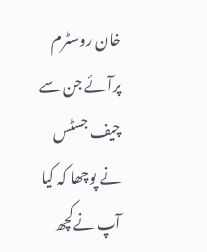خان روسٹرم پرآئے جن سے چیف جسٹس نے پوچھا کہ کیا آپ نےکچھ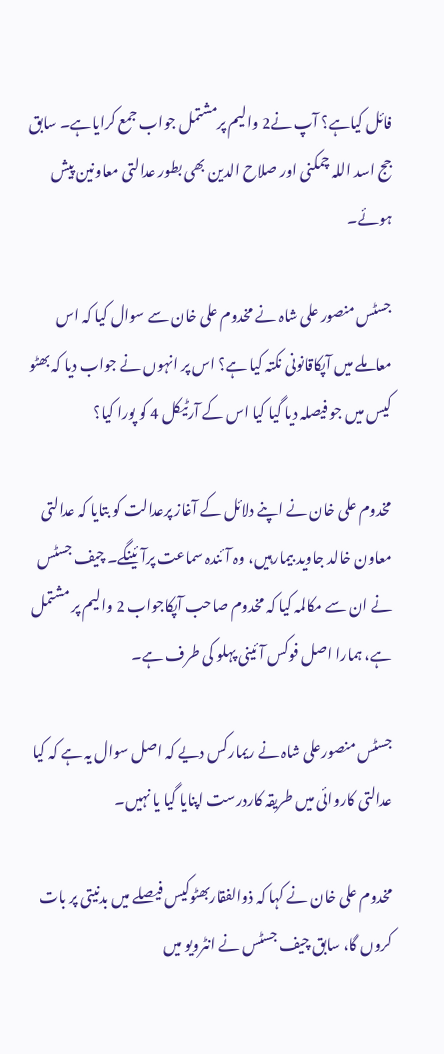فائل کیاہے؟ آپ نے2 والیم پرمشتمل جواب جمع کرایاہے۔ سابق جج اسد اللہ چمکنی اور صلاح الدین بھی بطور عدالتی معاونین پیش ہوئے۔

جسٹس منصور علی شاہ نے مخدوم علی خان سے سوال کیا کہ اس معاملے میں آپکاقانونی نکتہ کیا ہے؟ اس پر انہوں نے جواب دیا کہ بھٹو کیس میں جو فیصلہ دیا گیا کیا اس کے آرٹیکل 4 کو پورا کیا؟

مخدوم علی خان نے اپنے دلائل کے آغاز پرعدالت کو بتایا کہ عدالتی معاون خالد جاوید بیمارہیں، وہ آئندہ سماعت پرآئینگے۔ چیف جسٹس نے ان سے مکالمہ کیا کہ مخدوم صاحب آپکاجواب 2 والیم پر مشتمل ہے، ہمارا اصل فوکس آئینی پہلو کی طرف ہے۔

جسٹس منصورعلی شاہ نے ریمارکس دیے کہ اصل سوال یہ ہے کہ کیا عدالتی کاروائی میں طریقہ کاردرست اپنایا گیا یا نہیں۔

مخدوم علی خان نے کہا کہ ذوالفقاربھٹوکیس فیصلے میں بدنیتی پر بات کروں گا، سابق چیف جسٹس نے انٹرویو میں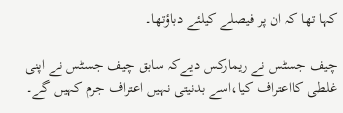کہا تھا کہ ان پر فیصلے کیلئے دباؤتھا۔

چیف جسٹس نے ریمارکس دیےکہ سابق چیف جسٹس نے اپنی غلطی کااعتراف کیا،اسے بدنیتی نہیں اعتراف جرم کہیں گے۔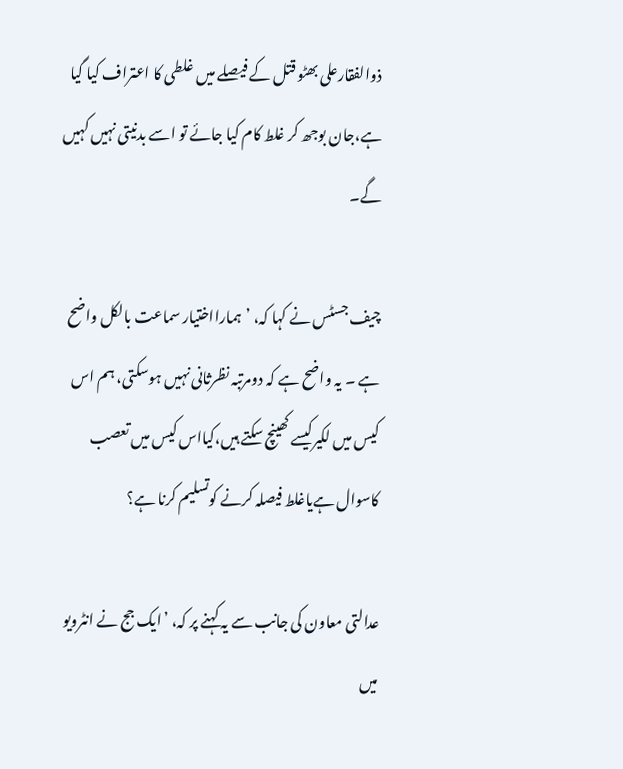ذوالفقارعلی بھٹو قتل کے فیصلے میں غلطی کا اعتراف کیا گیا ہے،جان بوجھ کر غلط کام کیا جائے تو اسے بدنیتی نہیں کہیں گے۔

چیف جسٹس نے کہا کہ، ’ہمارااختیار سماعت بالکل واضح ہے ۔ یہ واضح ہے کہ دومرتبہ نظرثانی نہیں ہوسکتی، ہم اس کیس میں لکیرکیسے کھینچ سکتے ہیں،کیااس کیس میں تعصب کاسوال ہےیاغلط فیصلہ کرنے کوتسلیم کرنا ہے؟

عدالتی معاون کی جانب سے یہ کہنے پر کہ، ’ایک جج نے انٹرویو میں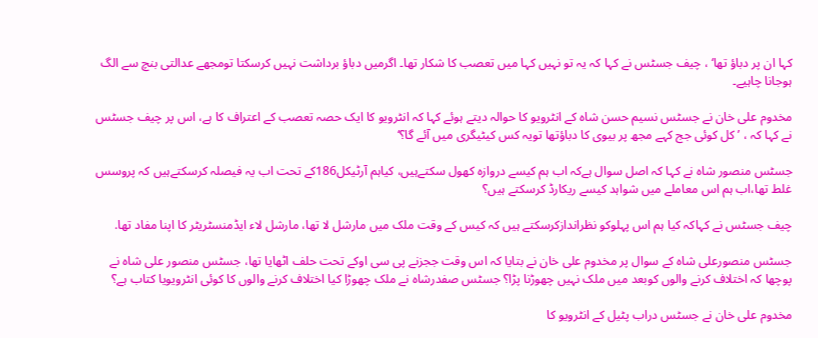کہا ان پر دباؤ تھا‘ ، چیف جسٹس نے کہا کہ یہ تو نہیں کہا میں تعصب کا شکار تھا۔ اگرمیں دباؤ برداشت نہیں کرسکتا تومجھے عدالتی بنچ سے الگ ہوجانا چاہیے۔

مخدوم علی خان نے جسٹس نسیم حسن شاہ کے انٹرویو کا حوالہ دیتے ہوئے کہا کہ انٹرویو کا ایک حصہ تعصب کے اعتراف کا ہے، اس پر چیف جسٹس نے کہا کہ ، ’کل کوئی جج کہے مجھ پر بیوی کا دباؤتھا تویہ کس کیٹیگری میں آئے گا؟‘

جسٹس منصور شاہ نے کہا کہ اصل سوال ہےکہ اب ہم کیسے دروازہ کھول سکتےہیں، کیاہم آرٹیکل186کے تحت اب یہ فیصلہ کرسکتےہیں کہ پروسس غلط تھا،اب ہم اس معاملے میں شواہد کیسے ریکارڈ کرسکتے ہیں؟

چیف جسٹس نے کہاکہ کیا ہم اس پہلوکو نظراندازکرسکتے ہیں کہ کیس کے وقت ملک میں مارشل لا تھا، مارشل لاء ایڈمنسٹریٹر کا اپنا مفاد تھا.

جسٹس منصورعلی شاہ کے سوال پر مخدوم علی خان نے بتایا کہ اس وقت ججزنے پی سی اوکے تحت حلف اٹھایا تھا، جسٹس منصور علی شاہ نے پوچھا کہ اختلاف کرنے والوں کوبعد میں ملک نہیں چھوڑنا پڑا؟ جسٹس صفدرشاہ نے ملک چھوڑا کیا اختلاف کرنے والوں کا کوئی انٹرویویا کتاب ہے؟

مخدوم علی خان نے جسٹس دراب پٹیل کے انٹرویو کا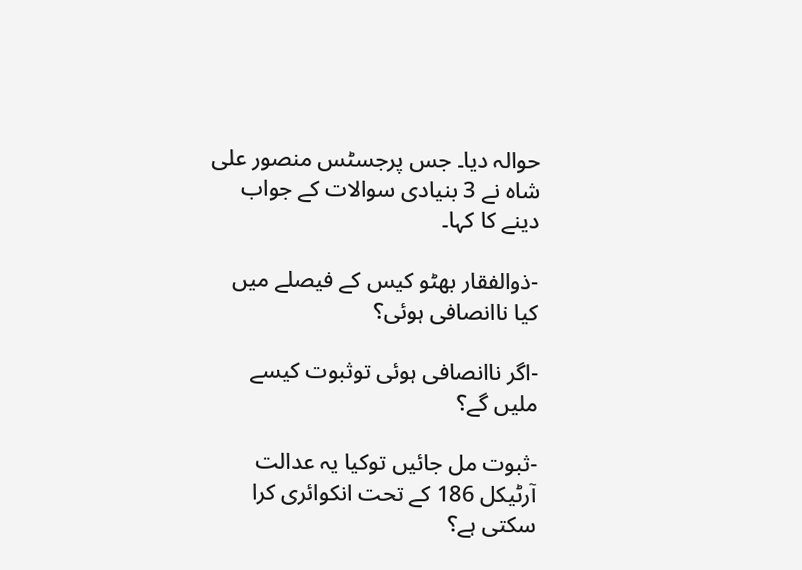حوالہ دیا۔ جس پرجسٹس منصور علی شاہ نے 3 بنیادی سوالات کے جواب دینے کا کہا۔

-ذوالفقار بھٹو کیس کے فیصلے میں کیا ناانصافی ہوئی؟

-اگر ناانصافی ہوئی توثبوت کیسے ملیں گے؟

-ثبوت مل جائیں توکیا یہ عدالت آرٹیکل 186 کے تحت انکوائری کرا سکتی ہے؟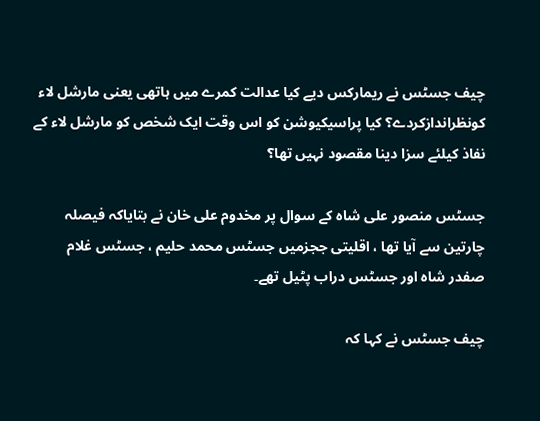چیف جسٹس نے ریمارکس دیے کیا عدالت کمرے میں ہاتھی یعنی مارشل لاء کونظراندازکردے؟ کیا پراسیکیوشن کو اس وقت ایک شخص کو مارشل لاء کے نفاذ کیلئے سزا دینا مقصود نہیں تھا؟

جسٹس منصور علی شاہ کے سوال پر مخدوم علی خان نے بتایاکہ فیصلہ چارتین سے آیا تھا ، اقلیتی ججزمیں جسٹس محمد حلیم ، جسٹس غلام صفدر شاہ اور جسٹس دراب پٹیل تھے۔

چیف جسٹس نے کہا کہ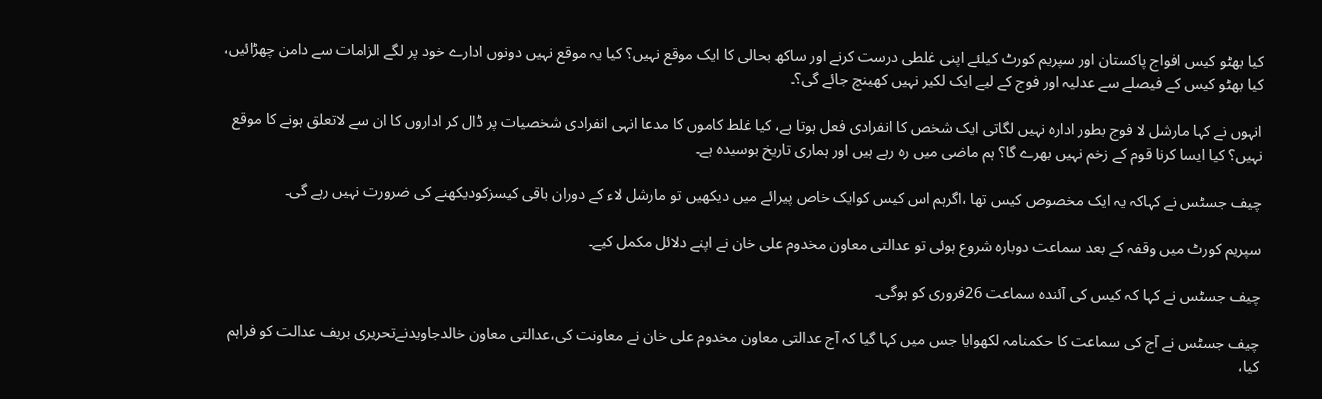کیا بھٹو کیس افواج پاکستان اور سپریم کورٹ کیلئے اپنی غلطی درست کرنے اور ساکھ بحالی کا ایک موقع نہیں؟ کیا یہ موقع نہیں دونوں ادارے خود پر لگے الزامات سے دامن چھڑائیں، کیا بھٹو کیس کے فیصلے سے عدلیہ اور فوج کے لیے ایک لکیر نہیں کھینچ جائے گی؟۔

انہوں نے کہا مارشل لا فوج بطور ادارہ نہیں لگاتی ایک شخص کا انفرادی فعل ہوتا ہے، کیا غلط کاموں کا مدعا انہی انفرادی شخصیات پر ڈال کر اداروں کا ان سے لاتعلق ہونے کا موقع نہیں؟ کیا ایسا کرنا قوم کے زخم نہیں بھرے گا؟ ہم ماضی میں رہ رہے ہیں اور ہماری تاریخ بوسیدہ ہے۔

چیف جسٹس نے کہاکہ یہ ایک مخصوص کیس تھا ،اگرہم اس کیس کوایک خاص پیرائے میں دیکھیں تو مارشل لاء کے دوران باقی کیسزکودیکھنے کی ضرورت نہیں رہے گی۔

سپریم کورٹ میں وقفہ کے بعد سماعت دوبارہ شروع ہوئی تو عدالتی معاون مخدوم علی خان نے اپنے دلائل مکمل کیے۔

چیف جسٹس نے کہا کہ کیس کی آئندہ سماعت 26فروری کو ہوگی۔

چیف جسٹس نے آج کی سماعت کا حکمنامہ لکھوایا جس میں کہا گیا کہ آج عدالتی معاون مخدوم علی خان نے معاونت کی،عدالتی معاون خالدجاویدنےتحریری بریف عدالت کو فراہم کیا،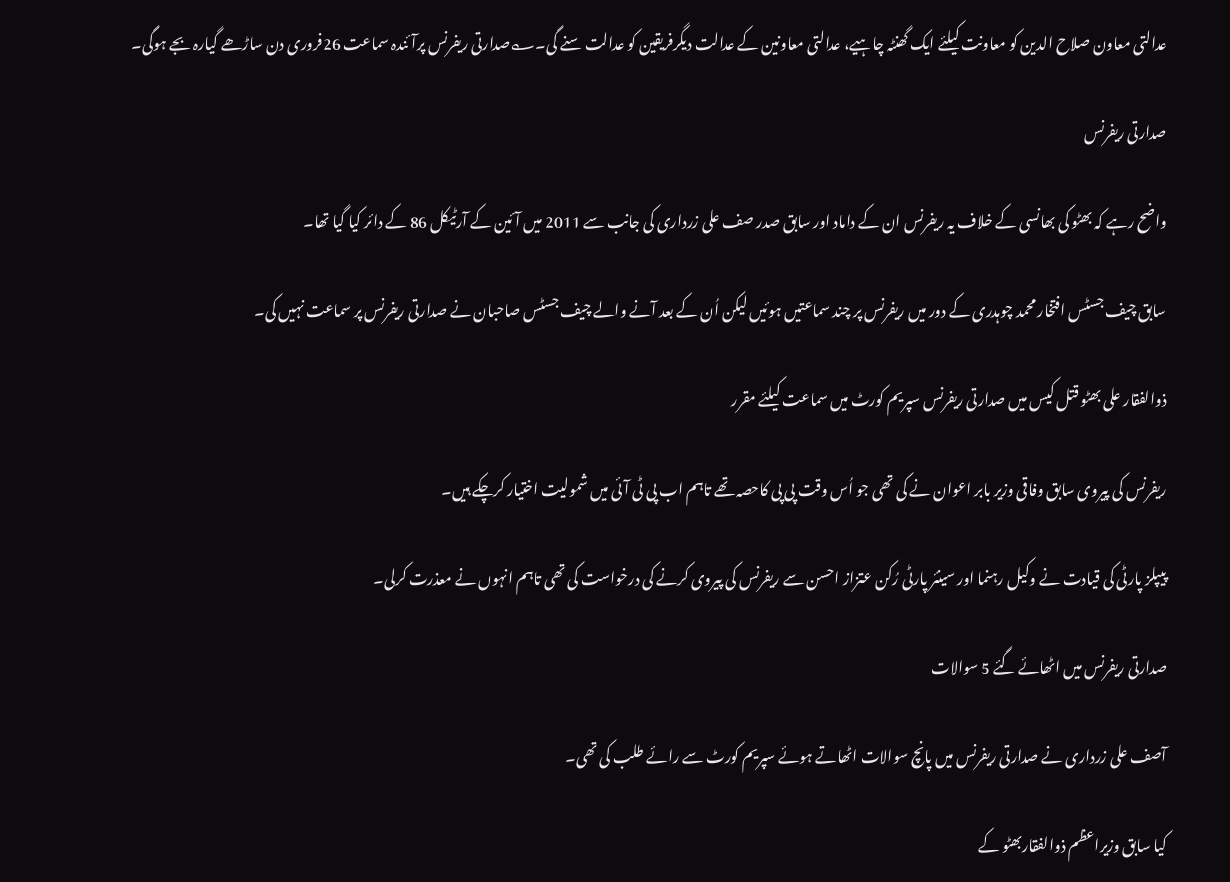عدالتی معاون صلاح الدین کو معاونت کیلئے ایک گھنٹہ چاہیے، عدالتی معاونین کے عدالت دیگرفریقین کو عدالت سنے گی۔؎صدارتی ریفرنس پرآئندہ سماعت 26فروری دن ساڑھے گیارہ بجے ہوگی۔

صدارتی ریفرنس

واضح رہے کہ بھٹو کی بھانسی کے خلاف یہ ریفرنس ان کے داماد اور سابق صدر صف علی زرداری کی جانب سے 2011 میں آئین کے آرٹیکل 86 کے دائر کیا گیا تھا۔

سابق چیف جسٹس افتخار محمد چوہدری کے دور میں ریفرنس پر چند سماعتیں ہوئیں لیکن اُن کے بعد آنے والے چیف جسٹس صاحبان نے صدارتی ریفرنس پر سماعت نہیں کی۔

ذوالفقار علی بھٹو قتل کیس میں صدارتی ریفرنس سپریم کورٹ میں سماعت کیلئے مقرر

ریفرنس کی پیروی سابق وفاقی وزیر بابر اعوان نے کی تھی جو اُس وقت پی پی کاحصہ تھے تاہم اب پی ٹی آئی میں شمولیت اختیار کرچکے ہیں۔

پیپلز پارٹی کی قیادت نے وکیل رہنما اور سینئر پارٹی رُکن عتزاز احسن سے ریفرنس کی پیروی کرنے کی درخواست کی تھی تاہم انہوں نے معذرت کرلی۔

صدارتی ریفرنس میں اٹھائے گئے 5 سوالات

آصف علی زرداری نے صدارتی ریفرنس میں پانچ سوالات اٹھاتے ہوئے سپریم کورٹ سے رائے طلب کی تھی۔

کیا سابق وزیراعظم ذوالفقاربھٹو کے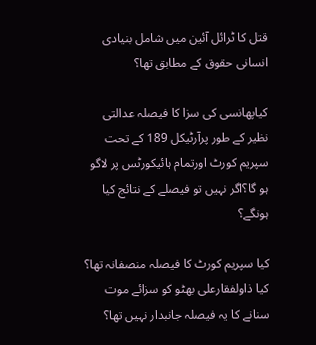قتل کا ٹرائل آئین میں شامل بنیادی انسانی حقوق کے مطابق تھا؟

کیاپھانسی کی سزا کا فیصلہ عدالتی نظیر کے طور پرآرٹیکل 189 کے تحت سپریم کورٹ اورتمام ہائیکورٹس پر لاگو ہو گا؟اگر نہیں تو فیصلے کے نتائج کیا ہونگے؟

کیا سپریم کورٹ کا فیصلہ منصفانہ تھا؟ کیا ذاولفقارعلی بھٹو کو سزائے موت سنانے کا یہ فیصلہ جانبدار نہیں تھا؟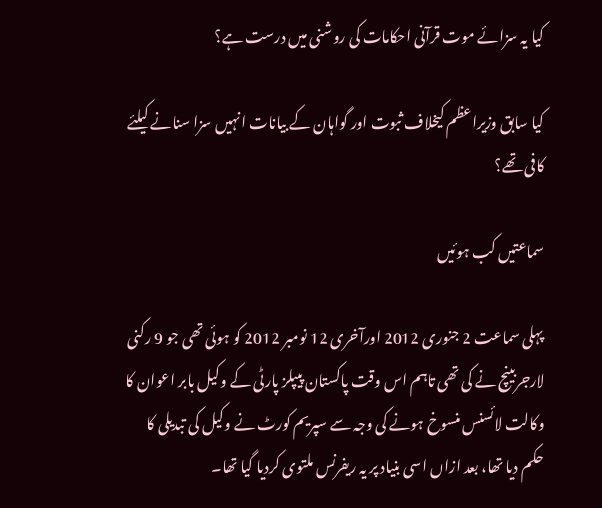کیا یہ سزائے موت قرآنی احکامات کی روشنی میں درست ہے؟

کیا سابق وزیراعظم کیخلاف ثبوت اور گواہان کے بیانات انہیں سزا سنانے کیلئے کافی تھے؟

سماعتیں کب ہوئیں

پہلی سماعت 2 جنوری 2012 اورآخری 12 نومبر 2012 کو ہوئی تھی جو 9 رکنی لارجربینچ نے کی تھی تاہم اس وقت پاکستان پیپلز پارٹی کے وکیل بابر اعوان کا وکالت لائسنس منسوخ ہونے کی وجہ سے سپریم کورٹ نے وکیل کی تبدیلی کا حکم دیا تھا، بعد ازاں اسی بنیاد پر یہ ریفرنس ملتوی کردیا گیا تھا۔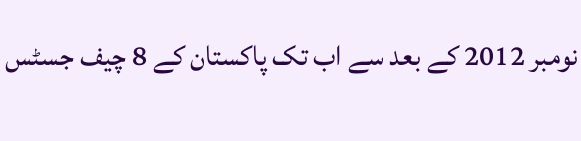نومبر 2012 کے بعد سے اب تک پاکستان کے 8 چیف جسٹس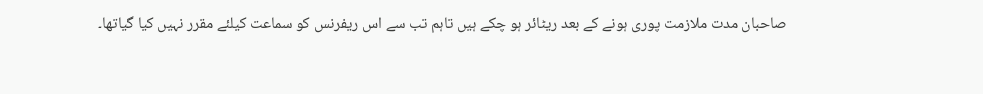صاحبان مدت ملازمت پوری ہونے کے بعد ریٹائر ہو چکے ہیں تاہم تب سے اس ریفرنس کو سماعت کیلئے مقرر نہیں کیا گیاتھا۔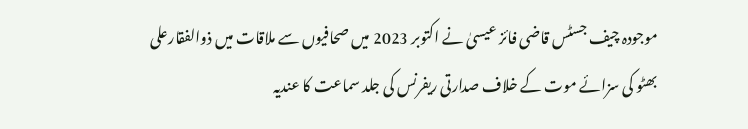موجودہ چیف جسٹس قاضی فائز عیسیٰ نے اکتوبر 2023 میں صحافیوں سے ملاقات میں ذوالفقارعلی بھٹو کی سزائے موت کے خلاف صدارتی ریفرنس کی جلد سماعت کا عندیہ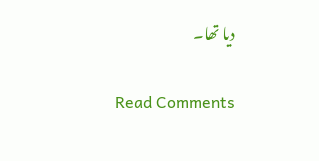دیا تھا۔

Read Comments